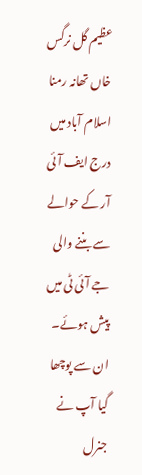عظیم گل نرگس خاں تھانہ رمنا اسلام آباد میں درج ایف آئی آر کے حوالے سے بننے والی جے آئی ٹی میں پیش ہوئے۔ ان سے پوچھا گیا آپ نے جنرل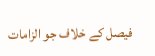فیصل کے خلاف جو الزامات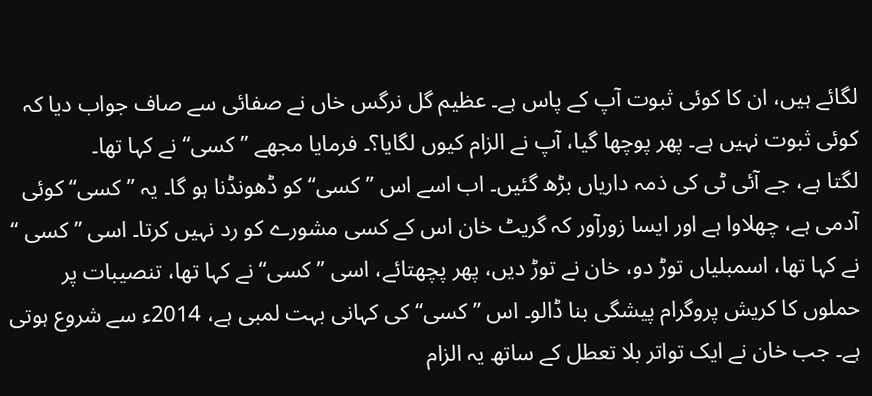لگائے ہیں، ان کا کوئی ثبوت آپ کے پاس ہے۔ عظیم گل نرگس خاں نے صفائی سے صاف جواب دیا کہ کوئی ثبوت نہیں ہے۔ پھر پوچھا گیا، آپ نے الزام کیوں لگایا؟۔ فرمایا مجھے ’’کسی‘‘ نے کہا تھا۔
لگتا ہے، جے آئی ٹی کی ذمہ داریاں بڑھ گئیں۔ اب اسے اس ’’کسی‘‘ کو ڈھونڈنا ہو گا۔ یہ ’’کسی‘‘ کوئی آدمی ہے، چھلاوا ہے اور ایسا زورآور کہ گریٹ خان اس کے کسی مشورے کو رد نہیں کرتا۔ اسی ’’کسی ‘‘ نے کہا تھا، اسمبلیاں توڑ دو، خان نے توڑ دیں، پھر پچھتائے، اسی ’’کسی‘‘ نے کہا تھا، تنصیبات پر حملوں کا کریش پروگرام پیشگی بنا ڈالو۔ اس ’’کسی‘‘ کی کہانی بہت لمبی ہے، 2014ء سے شروع ہوتی ہے۔ جب خان نے ایک تواتر بلا تعطل کے ساتھ یہ الزام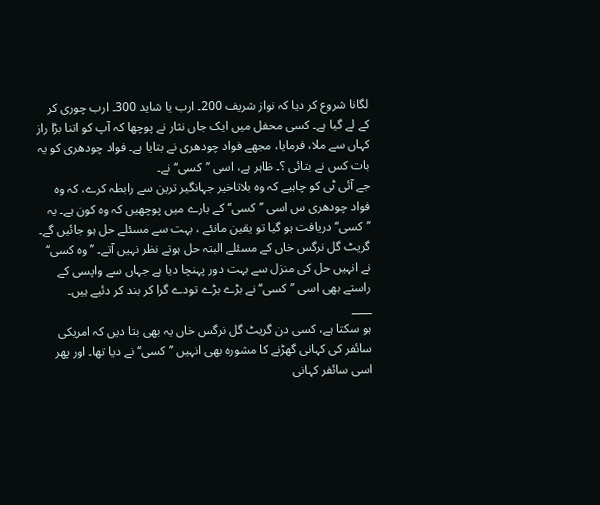لگانا شروع کر دیا کہ نواز شریف 200۔ ارب یا شاید 300۔ ارب چوری کر کے لے گیا ہے۔ کسی محفل میں ایک جاں نثار نے پوچھا کہ آپ کو اتنا بڑا راز کہاں سے ملا، فرمایا، مجھے فواد چودھری نے بتایا ہے۔ فواد چودھری کو یہ بات کس نے بتائی ؟۔ ظاہر ہے، اسی ’’کسی‘‘ نے۔
جے آئی ٹی کو چاہیے کہ وہ بلاتاخیر جہانگیر ترین سے رابطہ کرے، کہ وہ فواد چودھری س اسی ’’کسی‘‘ کے بارے میں پوچھیں کہ وہ کون ہے۔ یہ ’’کسی‘‘ دریافت ہو گیا تو یقین مانئے ، بہت سے مسئلے حل ہو جائیں گے۔
گریٹ گل نرگس خاں کے مسئلے البتہ حل ہوتے نظر نہیں آتے۔ ’’وہ کسی‘‘ نے انہیں حل کی منزل سے بہت دور پہنچا دیا ہے جہاں سے واپسی کے راستے بھی اسی ’’کسی‘‘ نے بڑے بڑے تودے گرا کر بند کر دئیے ہیں۔
____
ہو سکتا ہے، کسی دن گریٹ گل نرگس خاں یہ بھی بتا دیں کہ امریکی سائفر کی کہانی گھڑنے کا مشورہ بھی انہیں ’’کسی‘‘ نے دیا تھا۔ اور پھر اسی سائفر کہانی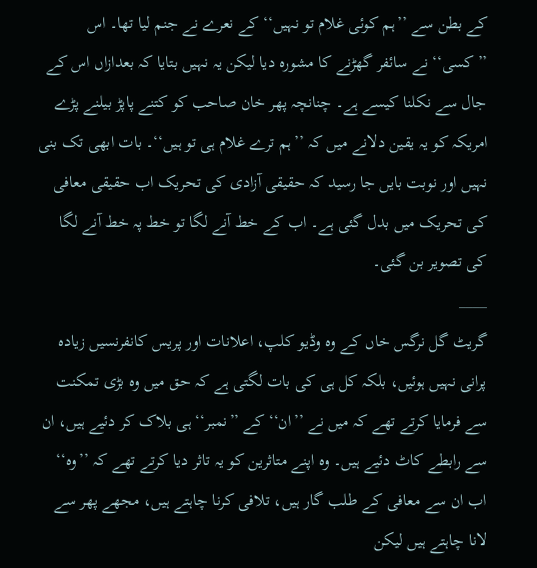کے بطن سے ’’ہم کوئی غلام تو نہیں‘‘ کے نعرے نے جنم لیا تھا۔ اس ’’کسی‘‘ نے سائفر گھڑنے کا مشورہ دیا لیکن یہ نہیں بتایا کہ بعدازاں اس کے جال سے نکلنا کیسے ہے۔ چنانچہ پھر خان صاحب کو کتنے پاپڑ بیلنے پڑے امریکہ کو یہ یقین دلانے میں کہ ’’ہم ترے غلام ہی تو ہیں‘‘۔ بات ابھی تک بنی نہیں اور نوبت بایں جا رسید کہ حقیقی آزادی کی تحریک اب حقیقی معافی کی تحریک میں بدل گئی ہے۔ اب کے خط آنے لگا تو خط پہ خط آنے لگا کی تصویر بن گئی۔
____
گریٹ گل نرگس خاں کے وہ وڈیو کلپ، اعلانات اور پریس کانفرنسیں زیادہ پرانی نہیں ہوئیں، بلکہ کل ہی کی بات لگتی ہے کہ حق میں وہ بڑی تمکنت سے فرمایا کرتے تھے کہ میں نے ’’ان‘‘ کے ’’نمبر‘‘ ہی بلاک کر دئیے ہیں، ان سے رابطے کاٹ دئیے ہیں۔ وہ اپنے متاثرین کو یہ تاثر دیا کرتے تھے کہ ’’وہ‘‘ اب ان سے معافی کے طلب گار ہیں، تلافی کرنا چاہتے ہیں، مجھے پھر سے لانا چاہتے ہیں لیکن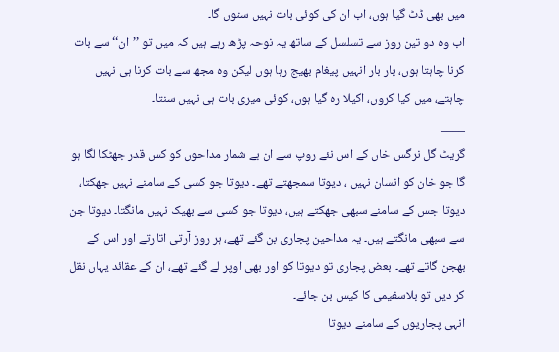میں بھی ڈٹ گیا ہوں، اب ان کی کوئی بات نہیں سنوں گا۔
اب وہ دو تین روز سے تسلسل کے ساتھ یہ نوحہ پڑھ رہے ہیں کہ میں تو ’’ان‘‘ سے بات کرنا چاہتا ہوں، بار بار انہیں پیغام بھیج رہا ہوں لیکن وہ مجھ سے بات کرنا ہی نہیں چاہتے، میں کیا کروں، اکیلا رہ گیا ہوں، کوئی میری بات ہی نہیں سنتا۔
____
گریٹ گل نرگس خاں کے اس نئے روپ سے ان بے شمار مداحوں کو کس قدر جھٹکا لگا ہو گا جو خان کو انسان نہیں ، دیوتا سمجھتے تھے۔ دیوتا جو کسی کے سامنے نہیں جھکتا، دیوتا جس کے سامنے سبھی جھکتے ہیں، دیوتا جو کسی سے بھیک نہیں مانگتا۔ دیوتا جن سے سبھی مانگتے ہیں۔ یہ مداحین پجاری بن گئے تھے، ہر روز آرتی اتارتے اور اس کے بھجن گاتے تھے۔ بعض پجاری تو دیوتا کو اور بھی اوپر لے گئے تھے، ان کے عقائد یہاں نقل کر دیں تو بلاسفیمی کا کیس بن جائے۔
انہی پجاریوں کے سامنے دیوتا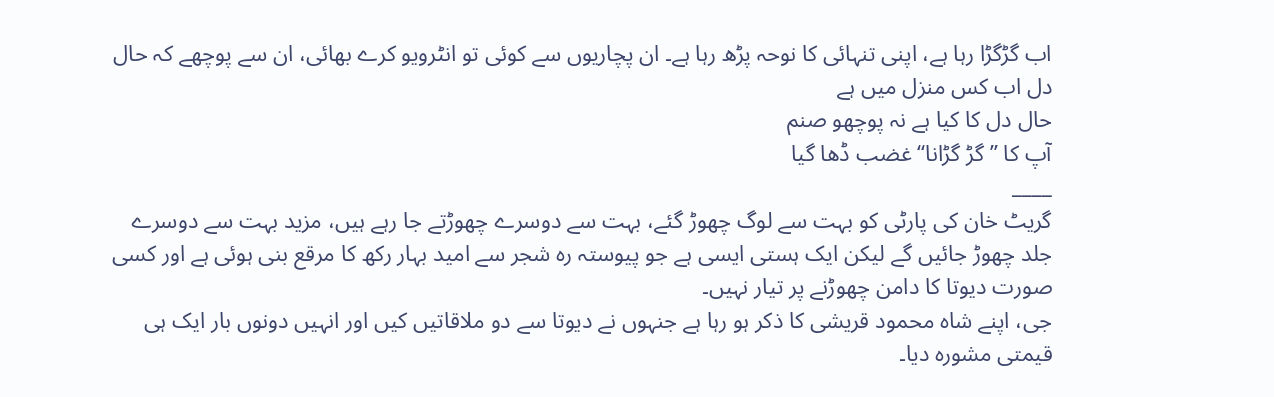اب گڑگڑا رہا ہے، اپنی تنہائی کا نوحہ پڑھ رہا ہے۔ ان پچاریوں سے کوئی تو انٹرویو کرے بھائی، ان سے پوچھے کہ حال دل اب کس منزل میں ہے
حال دل کا کیا ہے نہ پوچھو صنم
آپ کا ’’گڑ گڑانا‘‘ غضب ڈھا گیا
____
گریٹ خان کی پارٹی کو بہت سے لوگ چھوڑ گئے، بہت سے دوسرے چھوڑتے جا رہے ہیں، مزید بہت سے دوسرے جلد چھوڑ جائیں گے لیکن ایک ہستی ایسی ہے جو پیوستہ رہ شجر سے امید بہار رکھ کا مرقع بنی ہوئی ہے اور کسی صورت دیوتا کا دامن چھوڑنے پر تیار نہیں۔
جی، اپنے شاہ محمود قریشی کا ذکر ہو رہا ہے جنہوں نے دیوتا سے دو ملاقاتیں کیں اور انہیں دونوں بار ایک ہی قیمتی مشورہ دیا۔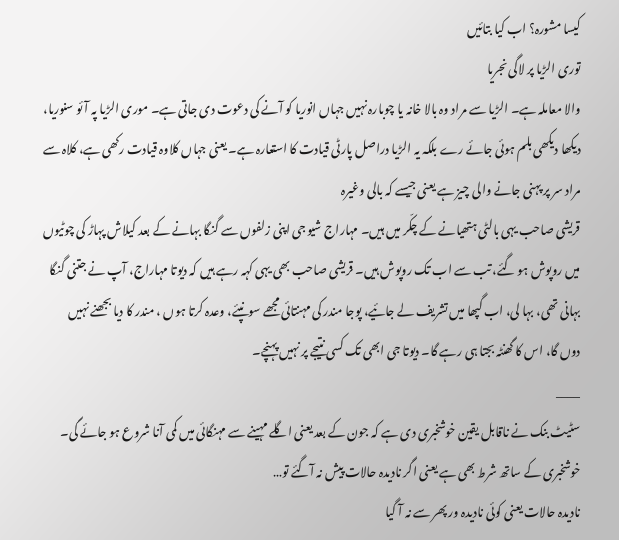کیسا مشورہ؟ اب کیا بتائیں
توری الڑیا پر لاگی نجریا
والا معاملہ ہے۔ الڑیا سے مراد وہ بالا خانہ یا چوبارہ نہیں جہاں انوریا کو آنے کی دعوت دی جاتی ہے۔ موری الڑیا پہ آئو سنوریا، دیکھا دیکھی بلم ہوئی جائے رے بلکہ یہ الڑیا دراصل پارٹی قیادت کا استعارہ ہے۔ یعنی جہاں کلاوہ قیادت رکھی ہے، کلاہ سے مراد سر پر پہنی جانے والی چیز ہے یعنی جیسے کہ بالی وغیرہ
قریشی صاحب یہی بالٹی ہتھیانے کے چکّر میں ہیں۔ مہاراج شیو جی اپنی زلفوں سے گنگا بہانے کے بعد کیلاش پہاڑ کی چوٹیوں میں روپوش ہو گئے، تب سے اب تک روپوش ہیں۔ قریشی صاحب بھی یہی کہہ رہے ہیں کہ دیوتا مہاراج، آپ نے جتنی گنگا بہانی تھی، بہا لی، اب گپھا میں تشریف لے جائیے، پوجا مندر کی مہنتائی مجھے سونپئے، وعدہ کرتا ہوں ، مندر کا دیا بجھنے نہیں دوں گا، اس کا گھنٹہ بجتا ہی رہے گا۔ دیوتا جی ابھی تک کسی نتیجے پر نہیں پہنچے۔
____
سٹیٹ بنک نے ناقابل یقین خوشخبری دی ہے کہ جون کے بعد یعنی اگلے مہینے سے مہنگائی میں کمی آنا شروع ہو جائے گی۔ خوشخبری کے ساتھ شرط بھی ہے یعنی اگر نادیدہ حالات پیش نہ آگئے تو…
نادیدہ حالات یعنی کوئی نادیدہ ور پھر سے نہ آ گیا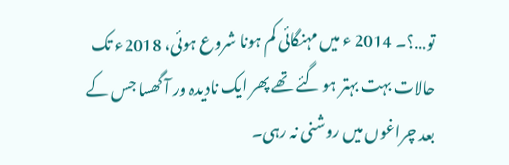تو…؟۔ 2014 ء میں مہنگائی کم ہونا شروع ہوئی، 2018ء تک حالات بہت بہتر ہو گئے تھے پھر ایک نادیدہ ور آ گھسا جس کے بعد چراغوں میں روشنی نہ رہی۔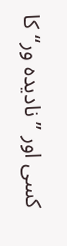کسی اور ’’نادیدہ ور‘‘ کا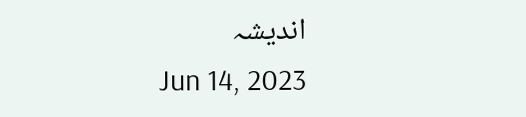اندیشہ
Jun 14, 2023